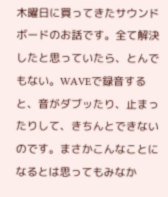木曜日に買ってきたサウンドボードのお話です。全て解決したと思っていたら、とんでもない。WAVEで録音すると、音がダブッたり、止まったりして、きちんとできないのです。まさかこんなことになるとは思ってもみなか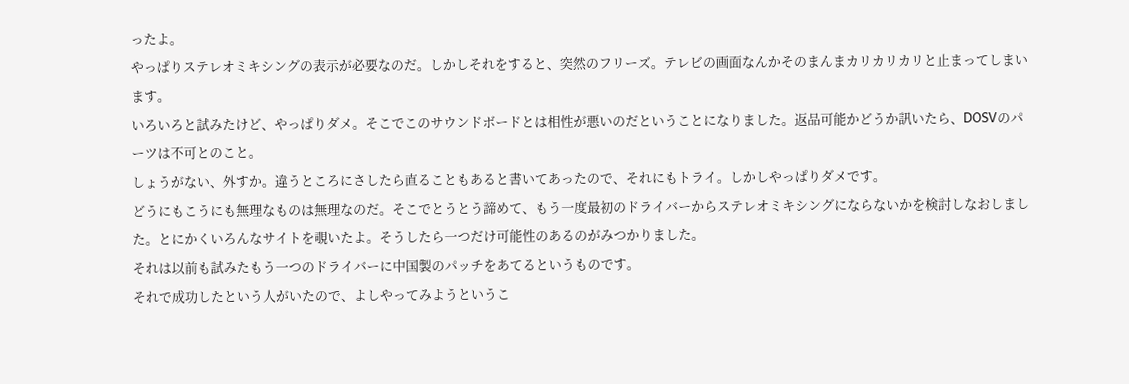ったよ。
やっぱりステレオミキシングの表示が必要なのだ。しかしそれをすると、突然のフリーズ。テレビの画面なんかそのまんまカリカリカリと止まってしまいます。
いろいろと試みたけど、やっぱりダメ。そこでこのサウンドボードとは相性が悪いのだということになりました。返品可能かどうか訊いたら、DOSVのパーツは不可とのこと。
しょうがない、外すか。違うところにさしたら直ることもあると書いてあったので、それにもトライ。しかしやっぱりダメです。
どうにもこうにも無理なものは無理なのだ。そこでとうとう諦めて、もう一度最初のドライバーからステレオミキシングにならないかを検討しなおしました。とにかくいろんなサイトを覗いたよ。そうしたら一つだけ可能性のあるのがみつかりました。
それは以前も試みたもう一つのドライバーに中国製のパッチをあてるというものです。
それで成功したという人がいたので、よしやってみようというこ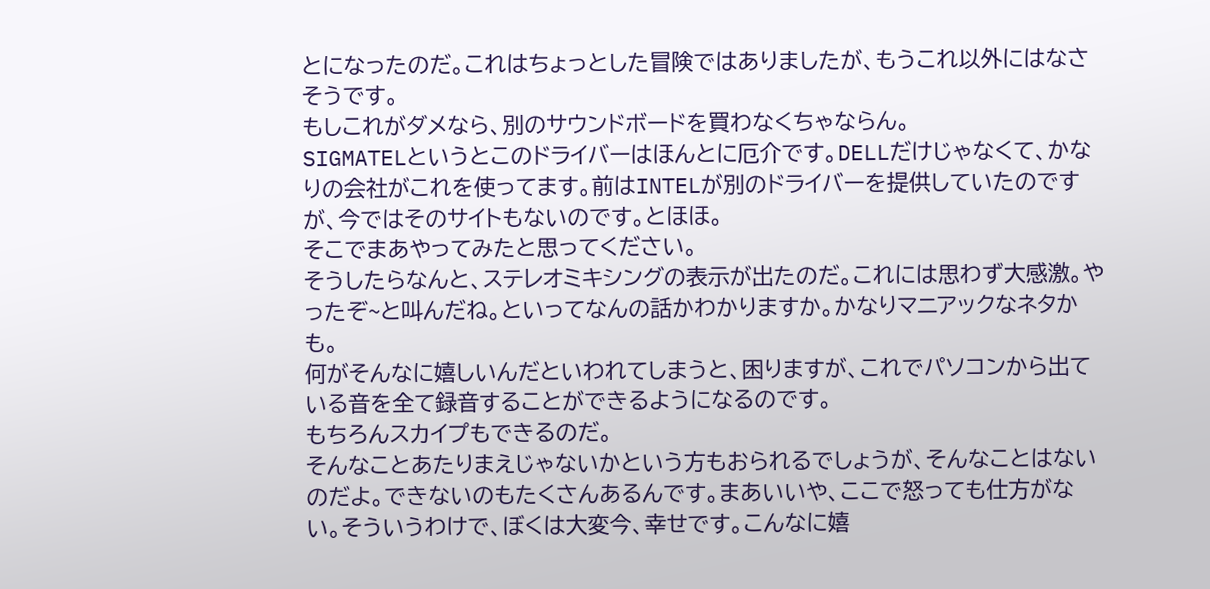とになったのだ。これはちょっとした冒険ではありましたが、もうこれ以外にはなさそうです。
もしこれがダメなら、別のサウンドボードを買わなくちゃならん。
SIGMATELというとこのドライバーはほんとに厄介です。DELLだけじゃなくて、かなりの会社がこれを使ってます。前はINTELが別のドライバーを提供していたのですが、今ではそのサイトもないのです。とほほ。
そこでまあやってみたと思ってください。
そうしたらなんと、ステレオミキシングの表示が出たのだ。これには思わず大感激。やったぞ~と叫んだね。といってなんの話かわかりますか。かなりマニアックなネタかも。
何がそんなに嬉しいんだといわれてしまうと、困りますが、これでパソコンから出ている音を全て録音することができるようになるのです。
もちろんスカイプもできるのだ。
そんなことあたりまえじゃないかという方もおられるでしょうが、そんなことはないのだよ。できないのもたくさんあるんです。まあいいや、ここで怒っても仕方がない。そういうわけで、ぼくは大変今、幸せです。こんなに嬉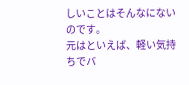しいことはそんなにないのです。
元はといえば、軽い気持ちでバ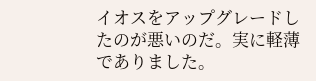イオスをアップグレードしたのが悪いのだ。実に軽薄でありました。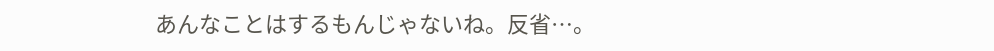あんなことはするもんじゃないね。反省…。